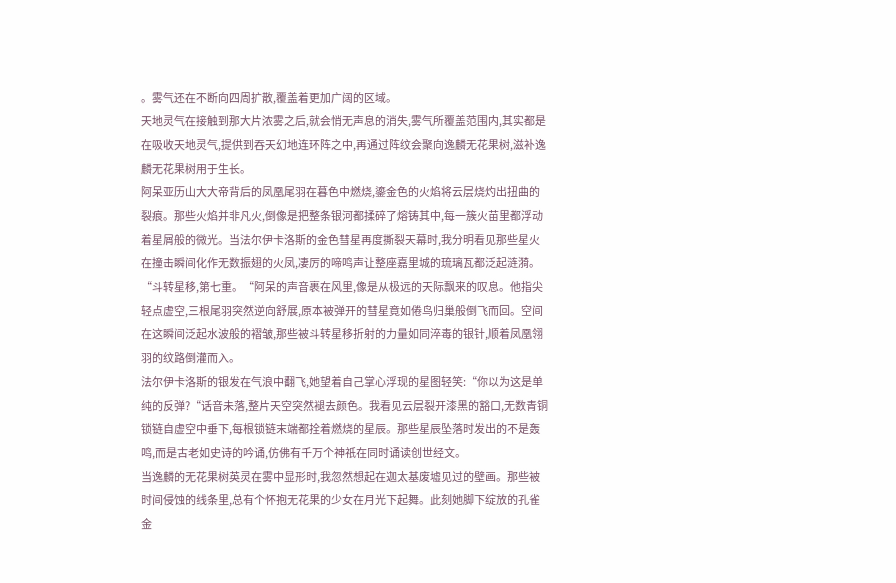。雾气还在不断向四周扩散,覆盖着更加广阔的区域。
天地灵气在接触到那大片浓雾之后,就会悄无声息的消失,雾气所覆盖范围内,其实都是在吸收天地灵气,提供到吞天幻地连环阵之中,再通过阵纹会聚向逸麟无花果树,滋补逸麟无花果树用于生长。
阿呆亚历山大大帝背后的凤凰尾羽在暮色中燃烧,鎏金色的火焰将云层烧灼出扭曲的裂痕。那些火焰并非凡火,倒像是把整条银河都揉碎了熔铸其中,每一簇火苗里都浮动着星屑般的微光。当法尔伊卡洛斯的金色彗星再度撕裂天幕时,我分明看见那些星火在撞击瞬间化作无数振翅的火凤,凄厉的啼鸣声让整座嘉里城的琉璃瓦都泛起涟漪。
“斗转星移,第七重。“阿呆的声音裹在风里,像是从极远的天际飘来的叹息。他指尖轻点虚空,三根尾羽突然逆向舒展,原本被弹开的彗星竟如倦鸟归巢般倒飞而回。空间在这瞬间泛起水波般的褶皱,那些被斗转星移折射的力量如同淬毒的银针,顺着凤凰翎羽的纹路倒灌而入。
法尔伊卡洛斯的银发在气浪中翻飞,她望着自己掌心浮现的星图轻笑:“你以为这是单纯的反弹?“话音未落,整片天空突然褪去颜色。我看见云层裂开漆黑的豁口,无数青铜锁链自虚空中垂下,每根锁链末端都拴着燃烧的星辰。那些星辰坠落时发出的不是轰鸣,而是古老如史诗的吟诵,仿佛有千万个神祇在同时诵读创世经文。
当逸麟的无花果树英灵在雾中显形时,我忽然想起在迦太基废墟见过的壁画。那些被时间侵蚀的线条里,总有个怀抱无花果的少女在月光下起舞。此刻她脚下绽放的孔雀金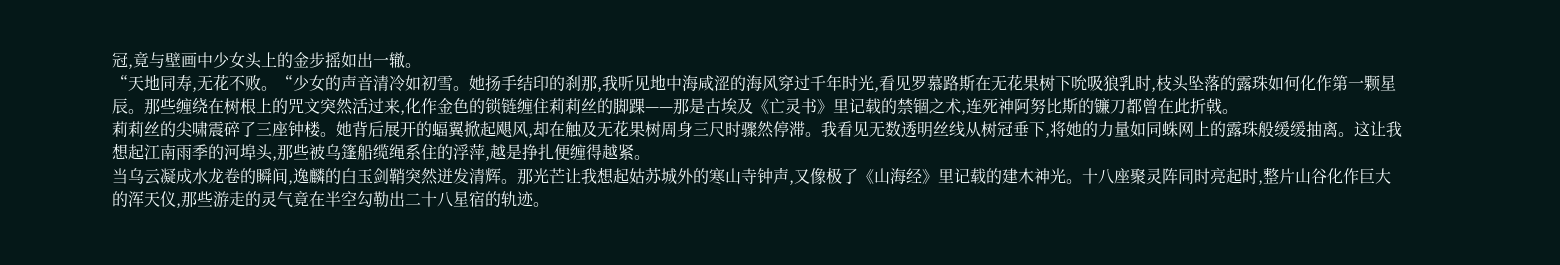冠,竟与壁画中少女头上的金步摇如出一辙。
“天地同寿,无花不败。“少女的声音清冷如初雪。她扬手结印的刹那,我听见地中海咸涩的海风穿过千年时光,看见罗慕路斯在无花果树下吮吸狼乳时,枝头坠落的露珠如何化作第一颗星辰。那些缠绕在树根上的咒文突然活过来,化作金色的锁链缠住莉莉丝的脚踝——那是古埃及《亡灵书》里记载的禁锢之术,连死神阿努比斯的镰刀都曾在此折戟。
莉莉丝的尖啸震碎了三座钟楼。她背后展开的蝠翼掀起飓风,却在触及无花果树周身三尺时骤然停滞。我看见无数透明丝线从树冠垂下,将她的力量如同蛛网上的露珠般缓缓抽离。这让我想起江南雨季的河埠头,那些被乌篷船缆绳系住的浮萍,越是挣扎便缠得越紧。
当乌云凝成水龙卷的瞬间,逸麟的白玉剑鞘突然迸发清辉。那光芒让我想起姑苏城外的寒山寺钟声,又像极了《山海经》里记载的建木神光。十八座聚灵阵同时亮起时,整片山谷化作巨大的浑天仪,那些游走的灵气竟在半空勾勒出二十八星宿的轨迹。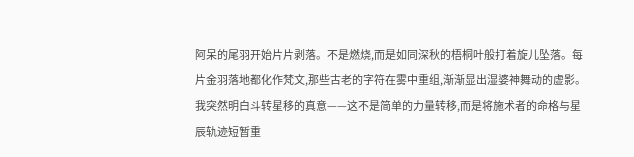阿呆的尾羽开始片片剥落。不是燃烧,而是如同深秋的梧桐叶般打着旋儿坠落。每片金羽落地都化作梵文,那些古老的字符在雾中重组,渐渐显出湿婆神舞动的虚影。我突然明白斗转星移的真意——这不是简单的力量转移,而是将施术者的命格与星辰轨迹短暂重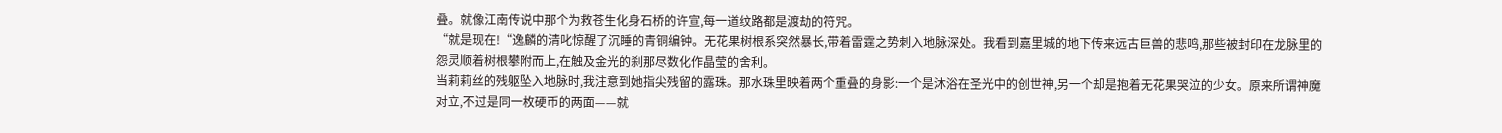叠。就像江南传说中那个为救苍生化身石桥的许宣,每一道纹路都是渡劫的符咒。
“就是现在!“逸麟的清叱惊醒了沉睡的青铜编钟。无花果树根系突然暴长,带着雷霆之势刺入地脉深处。我看到嘉里城的地下传来远古巨兽的悲鸣,那些被封印在龙脉里的怨灵顺着树根攀附而上,在触及金光的刹那尽数化作晶莹的舍利。
当莉莉丝的残躯坠入地脉时,我注意到她指尖残留的露珠。那水珠里映着两个重叠的身影:一个是沐浴在圣光中的创世神,另一个却是抱着无花果哭泣的少女。原来所谓神魔对立,不过是同一枚硬币的两面——就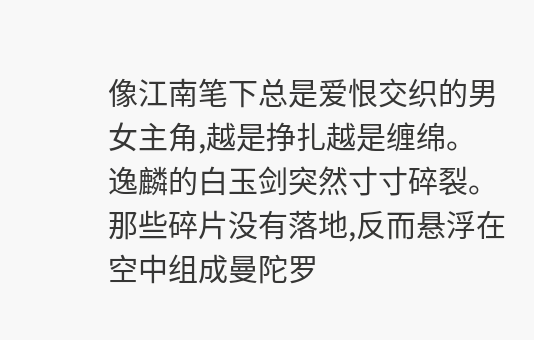像江南笔下总是爱恨交织的男女主角,越是挣扎越是缠绵。
逸麟的白玉剑突然寸寸碎裂。那些碎片没有落地,反而悬浮在空中组成曼陀罗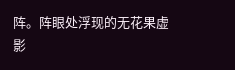阵。阵眼处浮现的无花果虚影